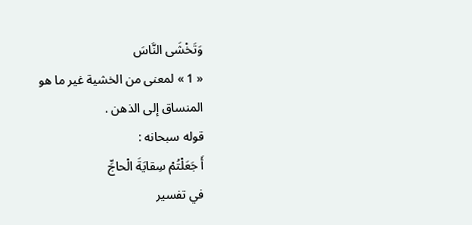وَتَخْشَى النَّاسَ
« 1 » لمعنى من الخشية غير ما هو المنساق إلى الذهن .
قوله سبحانه :
أَ جَعَلْتُمْ سِقايَةَ الْحاجِّ
في تفسير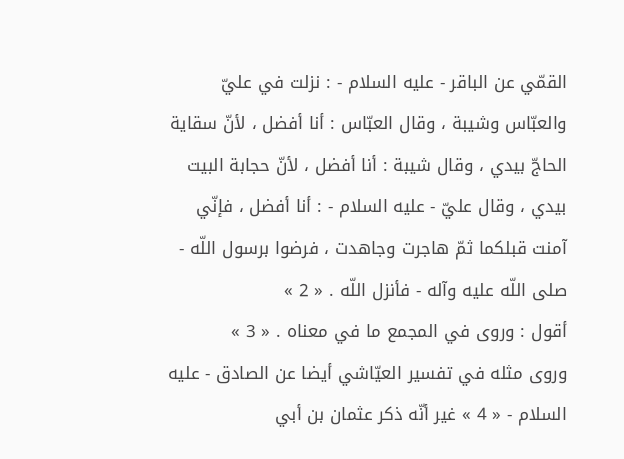القمّي عن الباقر - عليه السلام - : نزلت في عليّ والعبّاس وشيبة ، وقال العبّاس : أنا أفضل ، لأنّ سقاية الحاجّ بيدي ، وقال شيبة : أنا أفضل ، لأنّ حجابة البيت بيدي ، وقال عليّ - عليه السلام - : أنا أفضل ، فإنّي آمنت قبلكما ثمّ هاجرت وجاهدت ، فرضوا برسول اللّه - صلى اللّه عليه وآله - فأنزل اللّه . « 2 »
أقول : وروى في المجمع ما في معناه . « 3 »
وروى مثله في تفسير العيّاشي أيضا عن الصادق - عليه السلام - « 4 » غير أنّه ذكر عثمان بن أبي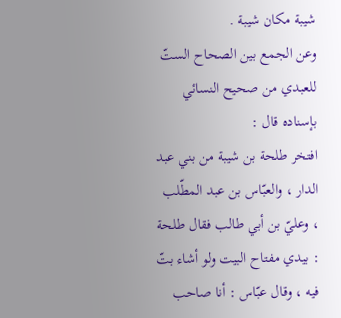شيبة مكان شيبة .
وعن الجمع بين الصحاح الستّ للعبدي من صحيح النسائي بإسناده قال :
افتخر طلحة بن شيبة من بني عبد الدار ، والعبّاس بن عبد المطّلب ، وعليّ بن أبي طالب فقال طلحة : بيدي مفتاح البيت ولو أشاء بتّ فيه ، وقال عبّاس : أنا صاحب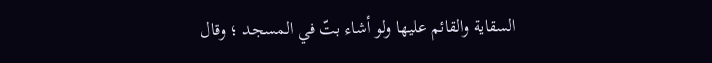السقاية والقائم عليها ولو أشاء بتّ في المسجد ؛ وقال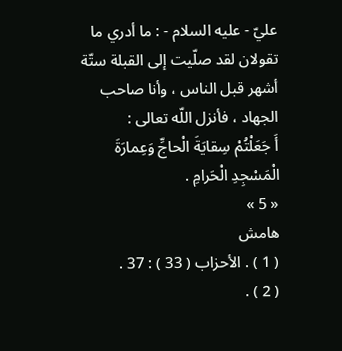عليّ - عليه السلام - : ما أدري ما تقولان لقد صلّيت إلى القبلة ستّة أشهر قبل الناس ، وأنا صاحب الجهاد ، فأنزل اللّه تعالى :
أَ جَعَلْتُمْ سِقايَةَ الْحاجِّ وَعِمارَةَ الْمَسْجِدِ الْحَرامِ .
« 5 »
هامش
( 1 ) . الأحزاب ( 33 ) : 37 .
( 2 ) .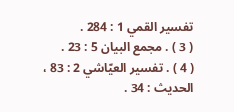تفسير القمي 1 : 284 .
( 3 ) . مجمع البيان 5 : 23 .
( 4 ) . تفسير العيّاشي 2 : 83 ، الحديث : 34 .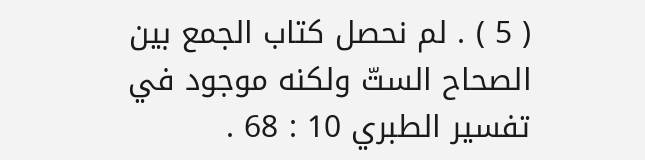( 5 ) . لم نحصل كتاب الجمع بين الصحاح الستّ ولكنه موجود في تفسير الطبري 10 : 68 .